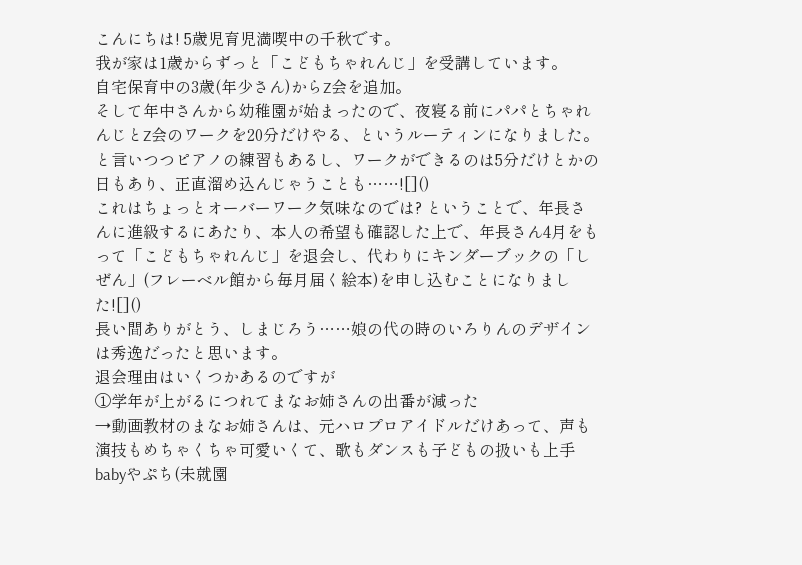こんにちは! 5歳児育児満喫中の千秋です。
我が家は1歳からずっと「こどもちゃれんじ」を受講しています。
自宅保育中の3歳(年少さん)からZ会を追加。
そして年中さんから幼稚園が始まったので、夜寝る前にパパとちゃれんじとZ会のワークを20分だけやる、というルーティンになりました。
と言いつつピアノの練習もあるし、ワークができるのは5分だけとかの日もあり、正直溜め込んじゃうことも……![]()
これはちょっとオーバーワーク気味なのでは? ということで、年長さんに進級するにあたり、本人の希望も確認した上で、年長さん4月をもって「こどもちゃれんじ」を退会し、代わりにキンダーブックの「しぜん」(フレーベル館から毎月届く絵本)を申し込むことになりました![]()
長い間ありがとう、しまじろう……娘の代の時のいろりんのデザインは秀逸だったと思います。
退会理由はいくつかあるのですが
①学年が上がるにつれてまなお姉さんの出番が減った
→動画教材のまなお姉さんは、元ハロプロアイドルだけあって、声も演技もめちゃくちゃ可愛いくて、歌もダンスも子どもの扱いも上手
babyやぷち(未就園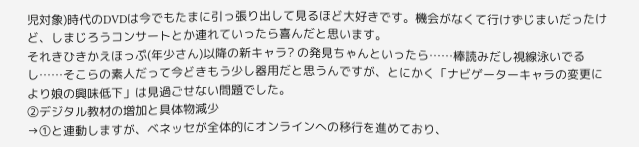児対象)時代のDVDは今でもたまに引っ張り出して見るほど大好きです。機会がなくて行けずじまいだったけど、しまじろうコンサートとか連れていったら喜んだと思います。
それきひきかえほっぷ(年少さん)以降の新キャラ? の発見ちゃんといったら……棒読みだし視線泳いでるし……そこらの素人だって今どきもう少し器用だと思うんですが、とにかく「ナビゲーターキャラの変更により娘の興味低下」は見過ごせない問題でした。
②デジタル教材の増加と具体物減少
→①と連動しますが、ベネッセが全体的にオンラインへの移行を進めており、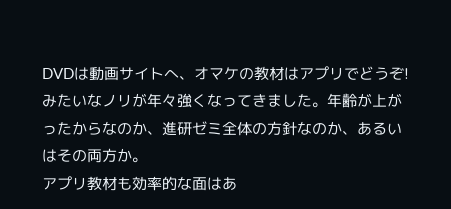DVDは動画サイトへ、オマケの教材はアプリでどうぞ! みたいなノリが年々強くなってきました。年齢が上がったからなのか、進研ゼミ全体の方針なのか、あるいはその両方か。
アプリ教材も効率的な面はあ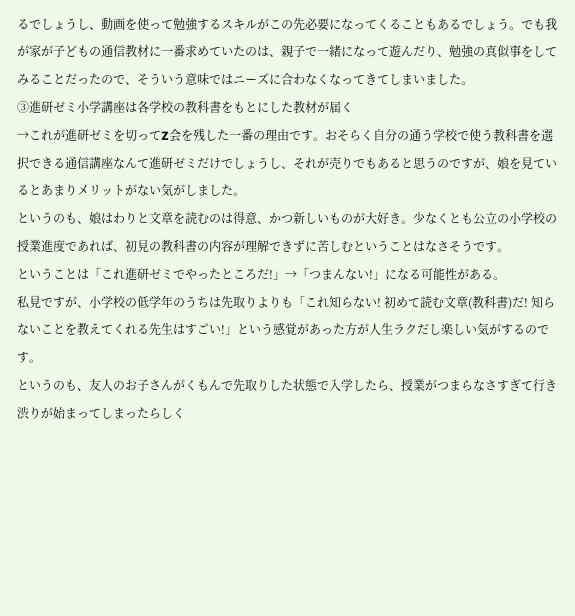るでしょうし、動画を使って勉強するスキルがこの先必要になってくることもあるでしょう。でも我が家が子どもの通信教材に一番求めていたのは、親子で一緒になって遊んだり、勉強の真似事をしてみることだったので、そういう意味ではニーズに合わなくなってきてしまいました。
③進研ゼミ小学講座は各学校の教科書をもとにした教材が届く
→これが進研ゼミを切ってZ会を残した一番の理由です。おそらく自分の通う学校で使う教科書を選択できる通信講座なんて進研ゼミだけでしょうし、それが売りでもあると思うのですが、娘を見ているとあまりメリットがない気がしました。
というのも、娘はわりと文章を読むのは得意、かつ新しいものが大好き。少なくとも公立の小学校の授業進度であれば、初見の教科書の内容が理解できずに苦しむということはなさそうです。
ということは「これ進研ゼミでやったところだ!」→「つまんない!」になる可能性がある。
私見ですが、小学校の低学年のうちは先取りよりも「これ知らない! 初めて読む文章(教科書)だ! 知らないことを教えてくれる先生はすごい!」という感覚があった方が人生ラクだし楽しい気がするのです。
というのも、友人のお子さんがくもんで先取りした状態で入学したら、授業がつまらなさすぎて行き渋りが始まってしまったらしく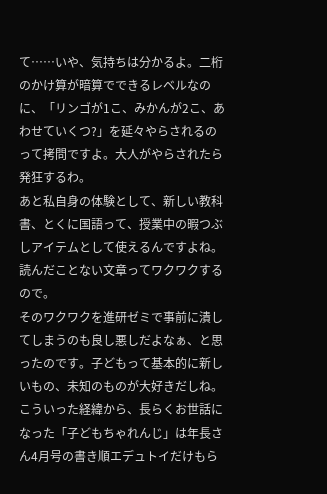て……いや、気持ちは分かるよ。二桁のかけ算が暗算でできるレベルなのに、「リンゴが1こ、みかんが2こ、あわせていくつ?」を延々やらされるのって拷問ですよ。大人がやらされたら発狂するわ。
あと私自身の体験として、新しい教科書、とくに国語って、授業中の暇つぶしアイテムとして使えるんですよね。読んだことない文章ってワクワクするので。
そのワクワクを進研ゼミで事前に潰してしまうのも良し悪しだよなぁ、と思ったのです。子どもって基本的に新しいもの、未知のものが大好きだしね。
こういった経緯から、長らくお世話になった「子どもちゃれんじ」は年長さん4月号の書き順エデュトイだけもら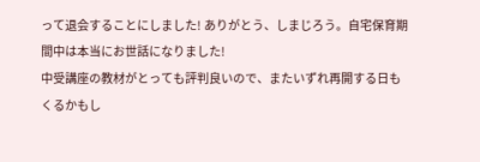って退会することにしました! ありがとう、しまじろう。自宅保育期間中は本当にお世話になりました!
中受講座の教材がとっても評判良いので、またいずれ再開する日もくるかもし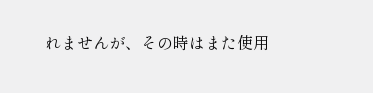れませんが、その時はまた使用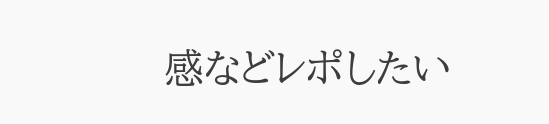感などレポしたい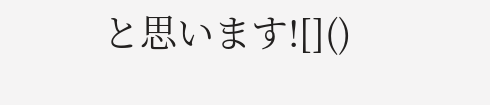と思います![]()